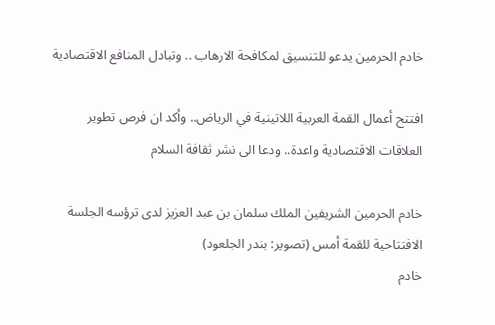خادم الحرمين يدعو للتنسيق لمكافحة الارهاب .. وتبادل المنافع الاقتصادية

افتتح أعمال القمة العربية اللاتينية في الرياض.. وأكد ان فرص تطوير العلاقات الاقتصادية واعدة.. ودعا الى نشر ثقافة السلام

خادم الحرمين الشريفين الملك سلمان بن عبد العزيز لدى ترؤسه الجلسة الافتتاحية للقمة أمس (تصوير: بندر الجلعود)
خادم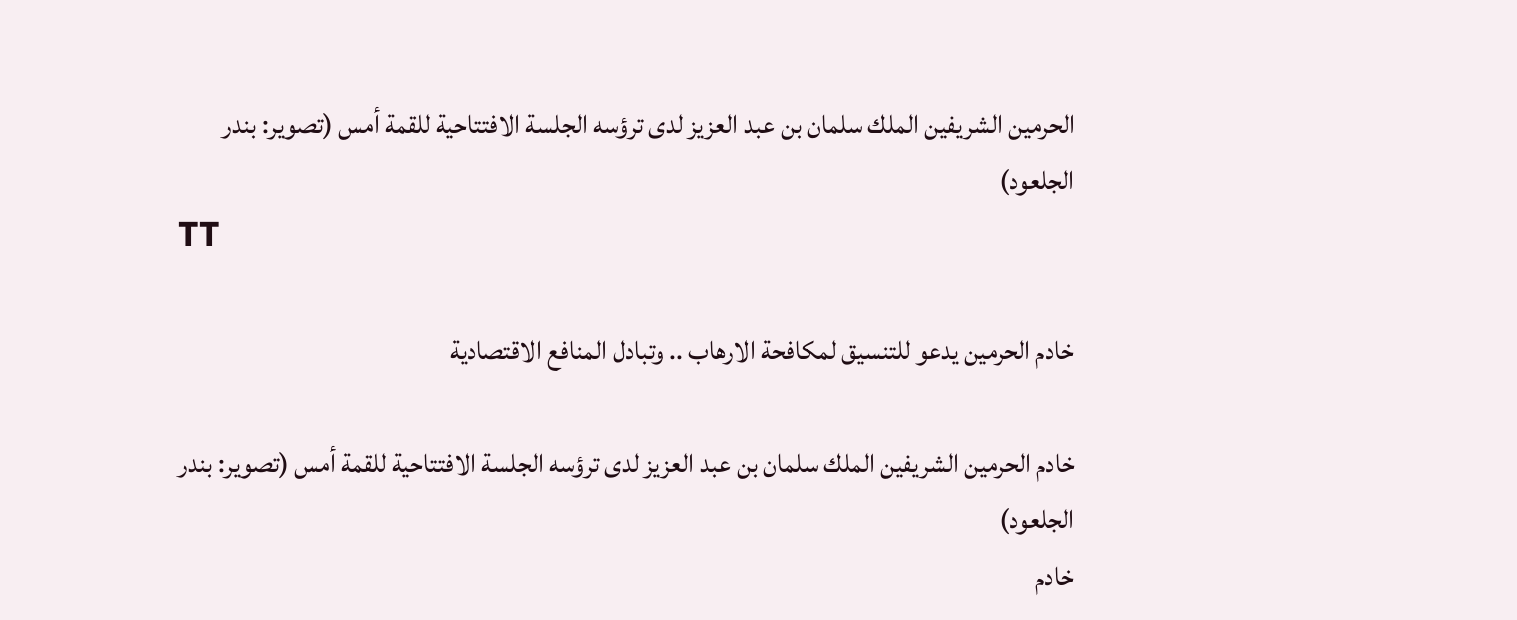الحرمين الشريفين الملك سلمان بن عبد العزيز لدى ترؤسه الجلسة الافتتاحية للقمة أمس (تصوير: بندر الجلعود)
TT

خادم الحرمين يدعو للتنسيق لمكافحة الارهاب .. وتبادل المنافع الاقتصادية

خادم الحرمين الشريفين الملك سلمان بن عبد العزيز لدى ترؤسه الجلسة الافتتاحية للقمة أمس (تصوير: بندر الجلعود)
خادم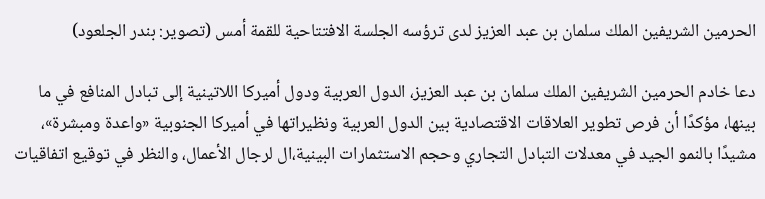الحرمين الشريفين الملك سلمان بن عبد العزيز لدى ترؤسه الجلسة الافتتاحية للقمة أمس (تصوير: بندر الجلعود)

دعا خادم الحرمين الشريفين الملك سلمان بن عبد العزيز، الدول العربية ودول أميركا اللاتينية إلى تبادل المنافع في ما بينها، مؤكدًا أن فرص تطوير العلاقات الاقتصادية بين الدول العربية ونظيراتها في أميركا الجنوبية «واعدة ومبشرة»، مشيدًا بالنمو الجيد في معدلات التبادل التجاري وحجم الاستثمارات البينية،ال لرجال الأعمال، والنظر في توقيع اتفاقيات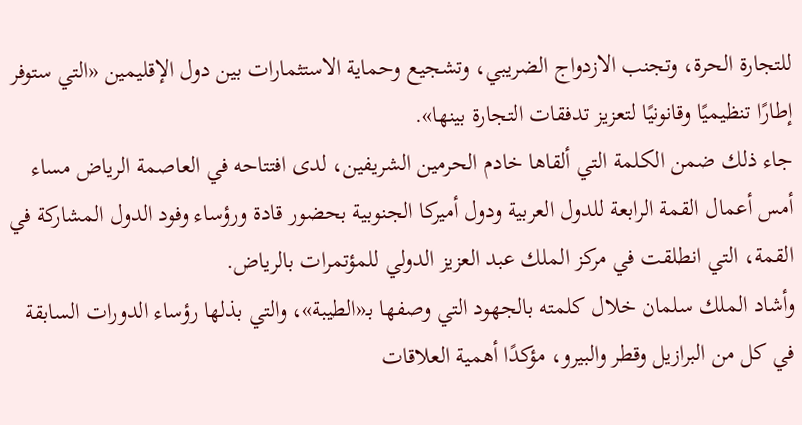للتجارة الحرة، وتجنب الازدواج الضريبي، وتشجيع وحماية الاستثمارات بين دول الإقليمين «التي ستوفر إطارًا تنظيميًا وقانونيًا لتعزيز تدفقات التجارة بينها».
جاء ذلك ضمن الكلمة التي ألقاها خادم الحرمين الشريفين، لدى افتتاحه في العاصمة الرياض مساء أمس أعمال القمة الرابعة للدول العربية ودول أميركا الجنوبية بحضور قادة ورؤساء وفود الدول المشاركة في القمة، التي انطلقت في مركز الملك عبد العزيز الدولي للمؤتمرات بالرياض.
وأشاد الملك سلمان خلال كلمته بالجهود التي وصفها بـ«الطيبة»، والتي بذلها رؤساء الدورات السابقة في كل من البرازيل وقطر والبيرو، مؤكدًا أهمية العلاقات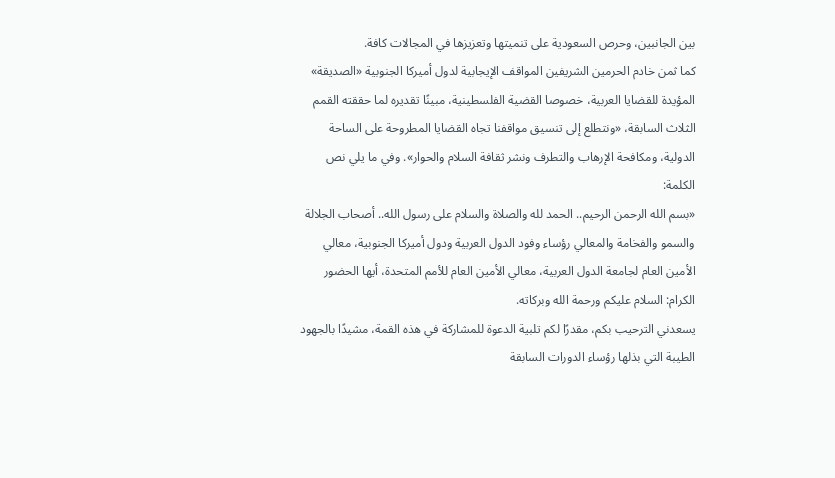بين الجانبين، وحرص السعودية على تنميتها وتعزيزها في المجالات كافة.
كما ثمن خادم الحرمين الشريفين المواقف الإيجابية لدول أميركا الجنوبية «الصديقة» المؤيدة للقضايا العربية، خصوصا القضية الفلسطينية، مبينًا تقديره لما حققته القمم الثلاث السابقة، «ونتطلع إلى تنسيق مواقفنا تجاه القضايا المطروحة على الساحة الدولية، ومكافحة الإرهاب والتطرف ونشر ثقافة السلام والحوار». وفي ما يلي نص الكلمة:
«بسم الله الرحمن الرحيم.. الحمد لله والصلاة والسلام على رسول الله.. أصحاب الجلالة والسمو والفخامة والمعالي رؤساء وفود الدول العربية ودول أميركا الجنوبية، معالي الأمين العام لجامعة الدول العربية، معالي الأمين العام للأمم المتحدة، أيها الحضور الكرام: السلام عليكم ورحمة الله وبركاته.
يسعدني الترحيب بكم، مقدرًا لكم تلبية الدعوة للمشاركة في هذه القمة، مشيدًا بالجهود الطيبة التي بذلها رؤساء الدورات السابقة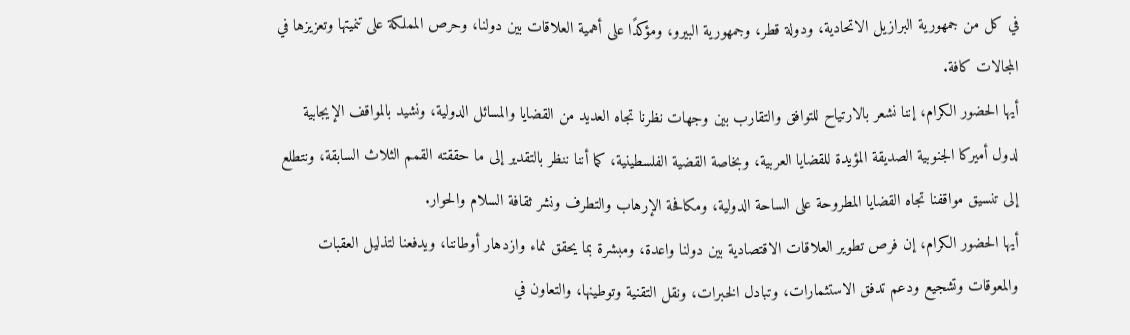في كل من جمهورية البرازيل الاتحادية، ودولة قطر، وجمهورية البيرو، ومؤكدًا على أهمية العلاقات بين دولنا، وحرص المملكة على تنميتها وتعزيزها في المجالات كافة.
أيها الحضور الكرام، إننا نشعر بالارتياح للتوافق والتقارب بين وجهات نظرنا تجاه العديد من القضايا والمسائل الدولية، ونشيد بالمواقف الإيجابية لدول أميركا الجنوبية الصديقة المؤيدة للقضايا العربية، وبخاصة القضية الفلسطينية، كما أننا ننظر بالتقدير إلى ما حققته القمم الثلاث السابقة، ونتطلع إلى تنسيق مواقفنا تجاه القضايا المطروحة على الساحة الدولية، ومكافحة الإرهاب والتطرف ونشر ثقافة السلام والحوار.
أيها الحضور الكرام، إن فرص تطوير العلاقات الاقتصادية بين دولنا واعدة، ومبشرة بما يحقق نماء وازدهار أوطاننا، ويدفعنا لتذليل العقبات والمعوقات وتشجيع ودعم تدفق الاستثمارات، وتبادل الخبرات، ونقل التقنية وتوطينها، والتعاون في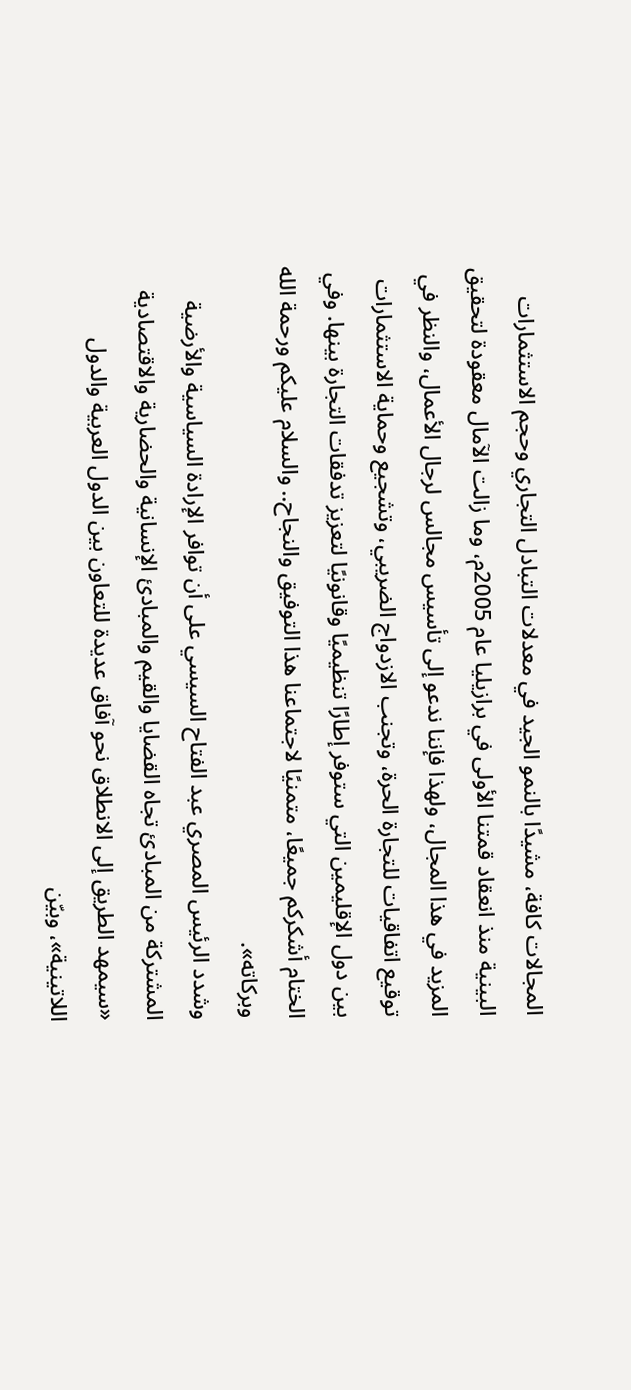المجالات كافة، مشيدًا بالنمو الجيد في معدلات التبادل التجاري وحجم الاستثمارات البينية منذ انعقاد قمتنا الأولى في برازيليا عام 2005م، وما زالت الآمال معقودة لتحقيق المزيد في هذا المجال، ولهذا فإننا ندعو إلى تأسيس مجالس لرجال الأعمال، والنظر في توقيع اتفاقيات للتجارة الحرة، وتجنب الازدواج الضريبي، وتشجيع وحماية الاستثمارات بين دول الإقليمين التي ستوفر إطارًا تنظيميًا وقانونيًا لتعزيز تدفقات التجارة بينها. وفي الختام أشكركم جميعًا، متمنيًا لاجتماعنا هذا التوفيق والنجاح.. والسلام عليكم ورحمة الله وبركاته».
وشدد الرئيس المصري عبد الفتاح السيسي على أن توافر الإرادة السياسية والأرضية المشتركة من المبادئ تجاه القضايا والقيم والمبادئ الإنسانية والحضارية والاقتصادية «سيمهد الطريق إلى الانطلاق نحو آفاق عديدة للتعاون بين الدول العربية والدول اللاتينية»، وبيّن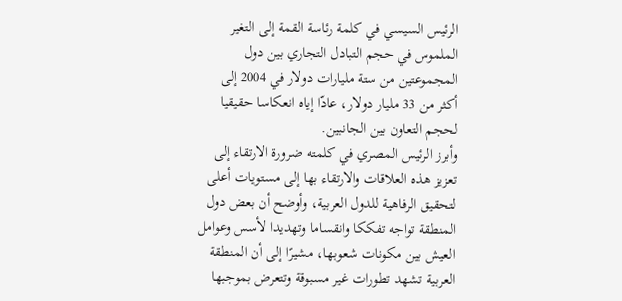الرئيس السيسي في كلمة رئاسة القمة إلى التغير الملموس في حجم التبادل التجاري بين دول المجموعتين من ستة مليارات دولار في 2004 إلى أكثر من 33 مليار دولار، عادّا إياه انعكاسا حقيقيا لحجم التعاون بين الجانبين.
وأبرز الرئيس المصري في كلمته ضرورة الارتقاء إلى تعزيز هذه العلاقات والارتقاء بها إلى مستويات أعلى لتحقيق الرفاهية للدول العربية، وأوضح أن بعض دول المنطقة تواجه تفككا وانقساما وتهديدا لأسس وعوامل العيش بين مكونات شعوبها، مشيرًا إلى أن المنطقة العربية تشهد تطورات غير مسبوقة وتتعرض بموجبها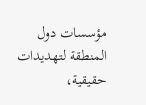مؤسسات دول المنطقة لتهديدات حقيقية،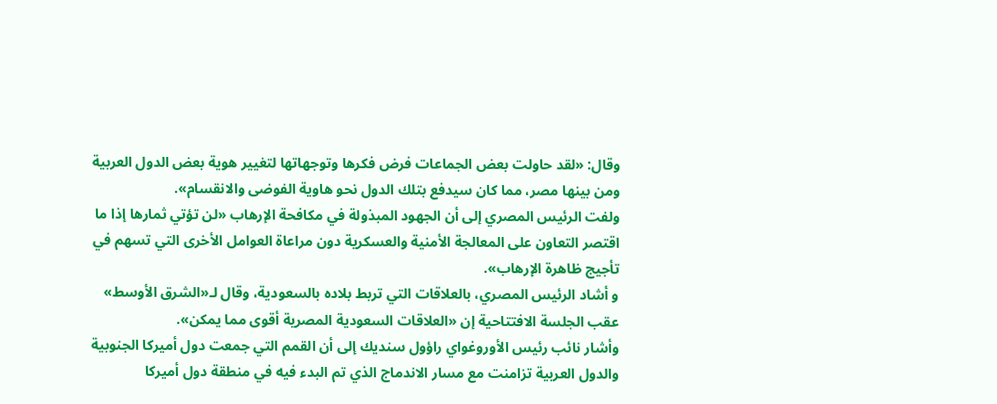وقال: «لقد حاولت بعض الجماعات فرض فكرها وتوجهاتها لتغيير هوية بعض الدول العربية ومن بينها مصر، مما كان سيدفع بتلك الدول نحو هاوية الفوضى والانقسام».
ولفت الرئيس المصري إلى أن الجهود المبذولة في مكافحة الإرهاب «لن تؤتي ثمارها إذا ما اقتصر التعاون على المعالجة الأمنية والعسكرية دون مراعاة العوامل الأخرى التي تسهم في تأجيج ظاهرة الإرهاب».
و أشاد الرئيس المصري، بالعلاقات التي تربط بلاده بالسعودية، وقال لـ«الشرق الأوسط» عقب الجلسة الافتتاحية إن «العلاقات السعودية المصرية أقوى مما يمكن».
وأشار نائب رئيس الأوروغواي راؤول سنديك إلى أن القمم التي جمعت دول أميركا الجنوبية والدول العربية تزامنت مع مسار الاندماج الذي تم البدء فيه في منطقة دول أميركا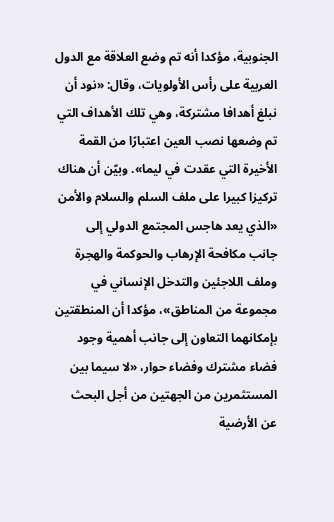الجنوبية، مؤكدا أنه تم وضع العلاقة مع الدول العربية على رأس الأولويات، وقال: «نود أن نبلغ أهدافا مشتركة، وهي تلك الأهداف التي تم وضعها نصب العين اعتبارًا من القمة الأخيرة التي عقدت في ليما». وبيّن أن هناك تركيزا كبيرا على ملف السلم والسلام والأمن «الذي يعد هاجس المجتمع الدولي إلى جانب مكافحة الإرهاب والحوكمة والهجرة وملف اللاجئين والتدخل الإنساني في مجموعة من المناطق»، مؤكدا أن المنطقتين بإمكانهما التعاون إلى جانب أهمية وجود فضاء مشترك وفضاء حوار، «لا سيما بين المستثمرين من الجهتين من أجل البحث عن الأرضية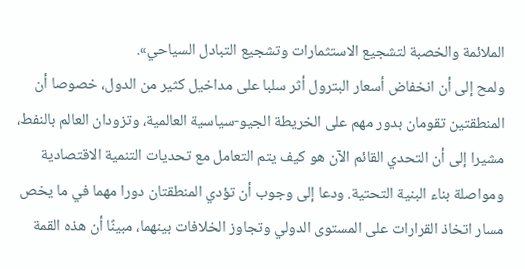الملائمة والخصبة لتشجيع الاستثمارات وتشجيع التبادل السياحي».
ولمح إلى أن انخفاض أسعار البترول أثر سلبا على مداخيل كثير من الدول، خصوصا أن المنطقتين تقومان بدور مهم على الخريطة الجيو-سياسية العالمية، وتزودان العالم بالنفط، مشيرا إلى أن التحدي القائم الآن هو كيف يتم التعامل مع تحديات التنمية الاقتصادية ومواصلة بناء البنية التحتية. ودعا إلى وجوب أن تؤدي المنطقتان دورا مهما في ما يخص مسار اتخاذ القرارات على المستوى الدولي وتجاوز الخلافات بينهما، مبينًا أن هذه القمة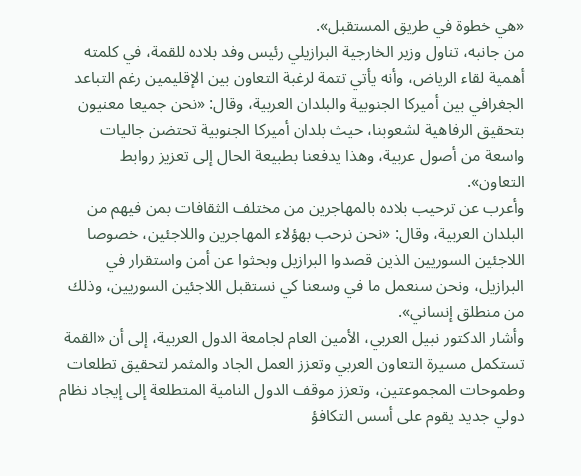«هي خطوة في طريق المستقبل».
من جانبه، تناول وزير الخارجية البرازيلي رئيس وفد بلاده للقمة، في كلمته أهمية لقاء الرياض، وأنه يأتي تتمة لرغبة التعاون بين الإقليمين رغم التباعد الجغرافي بين أميركا الجنوبية والبلدان العربية، وقال: «نحن جميعا معنيون بتحقيق الرفاهية لشعوبنا، حيث بلدان أميركا الجنوبية تحتضن جاليات واسعة من أصول عربية، وهذا يدفعنا بطبيعة الحال إلى تعزيز روابط التعاون».
وأعرب عن ترحيب بلاده بالمهاجرين من مختلف الثقافات بمن فيهم من البلدان العربية، وقال: «نحن نرحب بهؤلاء المهاجرين واللاجئين، خصوصا اللاجئين السوريين الذين قصدوا البرازيل وبحثوا عن أمن واستقرار في البرازيل، ونحن سنعمل ما في وسعنا كي نستقبل اللاجئين السوريين، وذلك من منطلق إنساني».
وأشار الدكتور نبيل العربي، الأمين العام لجامعة الدول العربية، إلى أن «القمة تستكمل مسيرة التعاون العربي وتعزز العمل الجاد والمثمر لتحقيق تطلعات وطموحات المجموعتين، وتعزز موقف الدول النامية المتطلعة إلى إيجاد نظام دولي جديد يقوم على أسس التكافؤ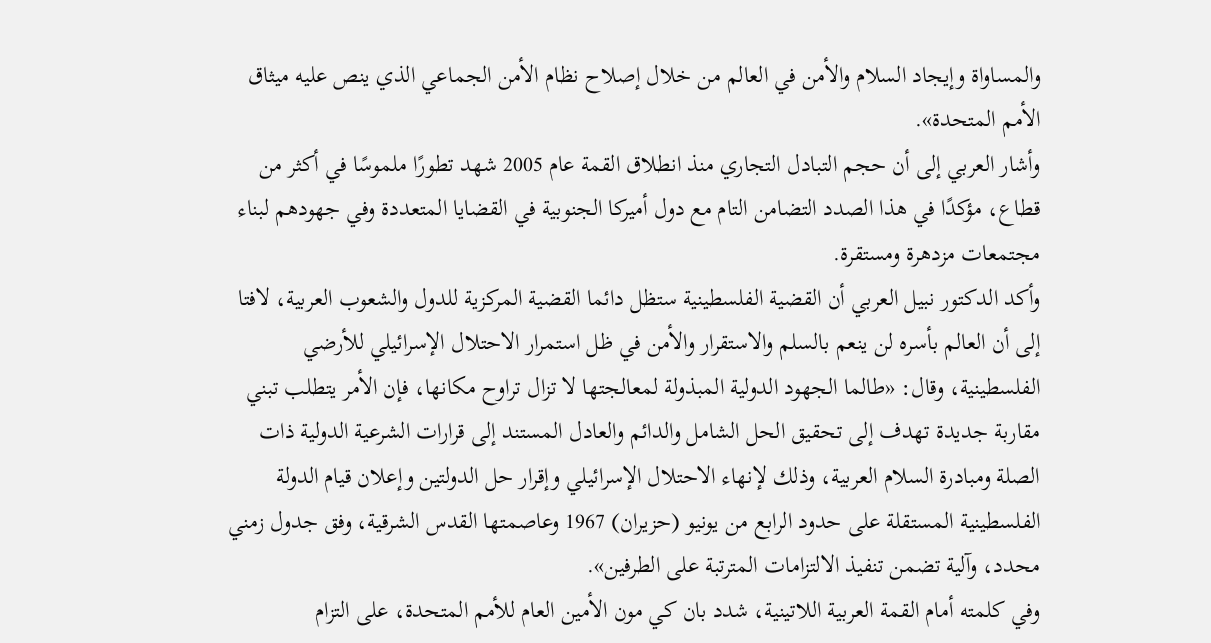والمساواة وإيجاد السلام والأمن في العالم من خلال إصلاح نظام الأمن الجماعي الذي ينص عليه ميثاق الأمم المتحدة».
وأشار العربي إلى أن حجم التبادل التجاري منذ انطلاق القمة عام 2005 شهد تطورًا ملموسًا في أكثر من قطاع، مؤكدًا في هذا الصدد التضامن التام مع دول أميركا الجنوبية في القضايا المتعددة وفي جهودهم لبناء مجتمعات مزدهرة ومستقرة.
وأكد الدكتور نبيل العربي أن القضية الفلسطينية ستظل دائما القضية المركزية للدول والشعوب العربية، لافتا إلى أن العالم بأسره لن ينعم بالسلم والاستقرار والأمن في ظل استمرار الاحتلال الإسرائيلي للأرضي الفلسطينية، وقال: «طالما الجهود الدولية المبذولة لمعالجتها لا تزال تراوح مكانها، فإن الأمر يتطلب تبني مقاربة جديدة تهدف إلى تحقيق الحل الشامل والدائم والعادل المستند إلى قرارات الشرعية الدولية ذات الصلة ومبادرة السلام العربية، وذلك لإنهاء الاحتلال الإسرائيلي وإقرار حل الدولتين وإعلان قيام الدولة الفلسطينية المستقلة على حدود الرابع من يونيو (حزيران) 1967 وعاصمتها القدس الشرقية، وفق جدول زمني محدد، وآلية تضمن تنفيذ الالتزامات المترتبة على الطرفين».
وفي كلمته أمام القمة العربية اللاتينية، شدد بان كي مون الأمين العام للأمم المتحدة، على التزام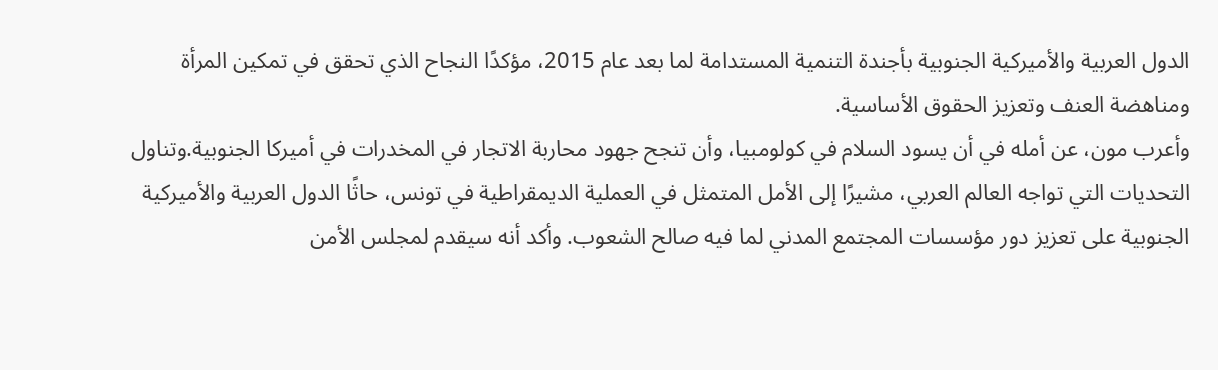الدول العربية والأميركية الجنوبية بأجندة التنمية المستدامة لما بعد عام 2015، مؤكدًا النجاح الذي تحقق في تمكين المرأة ومناهضة العنف وتعزيز الحقوق الأساسية.
وأعرب مون، عن أمله في أن يسود السلام في كولومبيا، وأن تنجح جهود محاربة الاتجار في المخدرات في أميركا الجنوبية.وتناول التحديات التي تواجه العالم العربي، مشيرًا إلى الأمل المتمثل في العملية الديمقراطية في تونس، حاثًا الدول العربية والأميركية الجنوبية على تعزيز دور مؤسسات المجتمع المدني لما فيه صالح الشعوب. وأكد أنه سيقدم لمجلس الأمن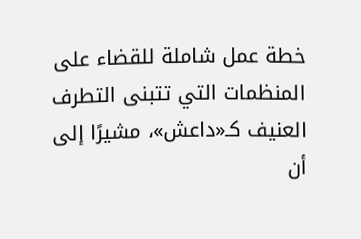خطة عمل شاملة للقضاء على المنظمات التي تتبنى التطرف العنيف كـ«داعش»، مشيرًا إلى أن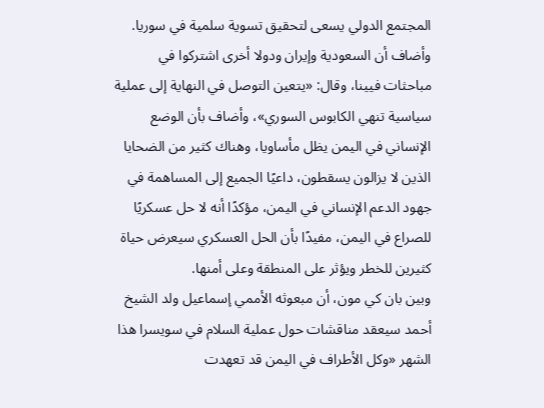المجتمع الدولي يسعى لتحقيق تسوية سلمية في سوريا.
وأضاف أن السعودية وإيران ودولا أخرى اشتركوا في مباحثات فيينا، وقال: «يتعين التوصل في النهاية إلى عملية سياسية تنهي الكابوس السوري»، وأضاف بأن الوضع الإنساني في اليمن يظل مأساويا، وهناك كثير من الضحايا الذين لا يزالون يسقطون، داعيًا الجميع إلى المساهمة في جهود الدعم الإنساني في اليمن، مؤكدًا أنه لا حل عسكريًا للصراع في اليمن، مفيدًا بأن الحل العسكري سيعرض حياة كثيرين للخطر ويؤثر على المنطقة وعلى أمنها.
وبين بان كي مون، أن مبعوثه الأممي إسماعيل ولد الشيخ أحمد سيعقد مناقشات حول عملية السلام في سويسرا هذا الشهر «وكل الأطراف في اليمن قد تعهدت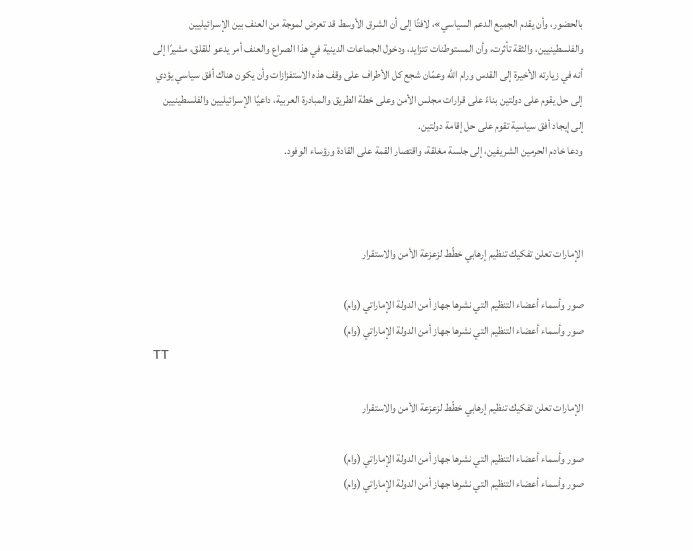بالحضور، وأن يقدم الجميع الدعم السياسي»، لافتًا إلى أن الشرق الأوسط قد تعرض لموجة من العنف بين الإسرائيليين والفلسطينيين، والثقة تأثرت، وأن المستوطنات تتزايد، ودخول الجماعات الدينية في هذا الصراع والعنف أمر يدعو للقلق، مشيرًا إلى أنه في زيارته الأخيرة إلى القدس ورام الله وعمّان شجع كل الأطراف على وقف هذه الاستفزازات وأن يكون هناك أفق سياسي يؤدي إلى حل يقوم على دولتين بناءً على قرارات مجلس الأمن وعلى خطة الطريق والمبادرة العربية، داعيًا الإسرائيليين والفلسطينيين إلى إيجاد أفق سياسية تقوم على حل إقامة دولتين.
ودعا خادم الحرمين الشريفين، إلى جلسة مغلقة، واقتصار القمة على القادة ورؤساء الوفود.



الإمارات تعلن تفكيك تنظيم إرهابي خطّط لزعزعة الأمن والاستقرار

صور وأسماء أعضاء التنظيم التي نشرها جهاز أمن الدولة الإماراتي (وام)
صور وأسماء أعضاء التنظيم التي نشرها جهاز أمن الدولة الإماراتي (وام)
TT

الإمارات تعلن تفكيك تنظيم إرهابي خطّط لزعزعة الأمن والاستقرار

صور وأسماء أعضاء التنظيم التي نشرها جهاز أمن الدولة الإماراتي (وام)
صور وأسماء أعضاء التنظيم التي نشرها جهاز أمن الدولة الإماراتي (وام)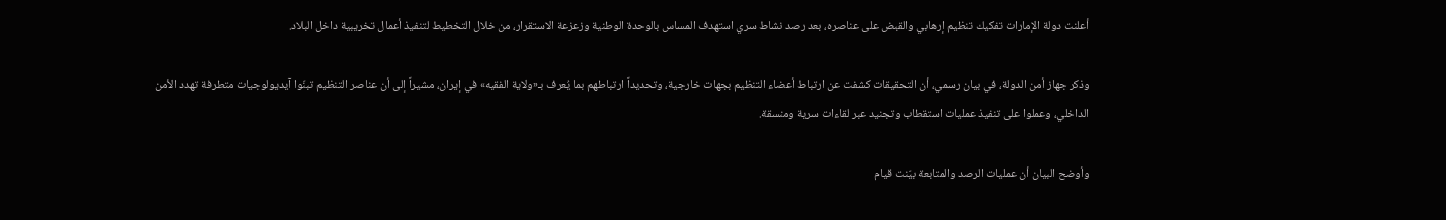أعلنت دولة الإمارات تفكيك تنظيم إرهابي والقبض على عناصره، بعد رصد نشاط سري استهدف المساس بالوحدة الوطنية وزعزعة الاستقرار، من خلال التخطيط لتنفيذ أعمال تخريبية داخل البلاد.

وذكر جهاز أمن الدولة، في بيان رسمي، أن التحقيقات كشفت عن ارتباط أعضاء التنظيم بجهات خارجية، وتحديداً ارتباطهم بما يُعرف بـ«ولاية الفقيه» في إيران، مشيراً إلى أن عناصر التنظيم تبنّوا آيديولوجيات متطرفة تهدد الأمن الداخلي، وعملوا على تنفيذ عمليات استقطاب وتجنيد عبر لقاءات سرية ومنسقة.

وأوضح البيان أن عمليات الرصد والمتابعة بيّنت قيام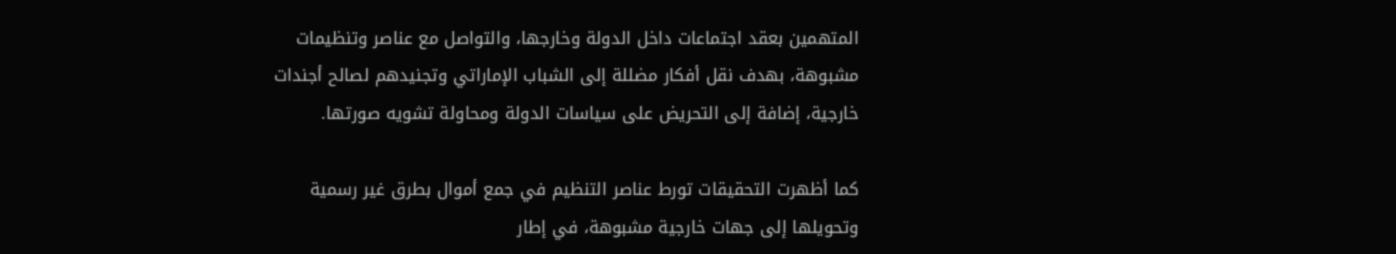المتهمين بعقد اجتماعات داخل الدولة وخارجها، والتواصل مع عناصر وتنظيمات مشبوهة، بهدف نقل أفكار مضللة إلى الشباب الإماراتي وتجنيدهم لصالح أجندات خارجية، إضافة إلى التحريض على سياسات الدولة ومحاولة تشويه صورتها.

كما أظهرت التحقيقات تورط عناصر التنظيم في جمع أموال بطرق غير رسمية وتحويلها إلى جهات خارجية مشبوهة، في إطار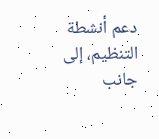دعم أنشطة التنظيم، إلى جانب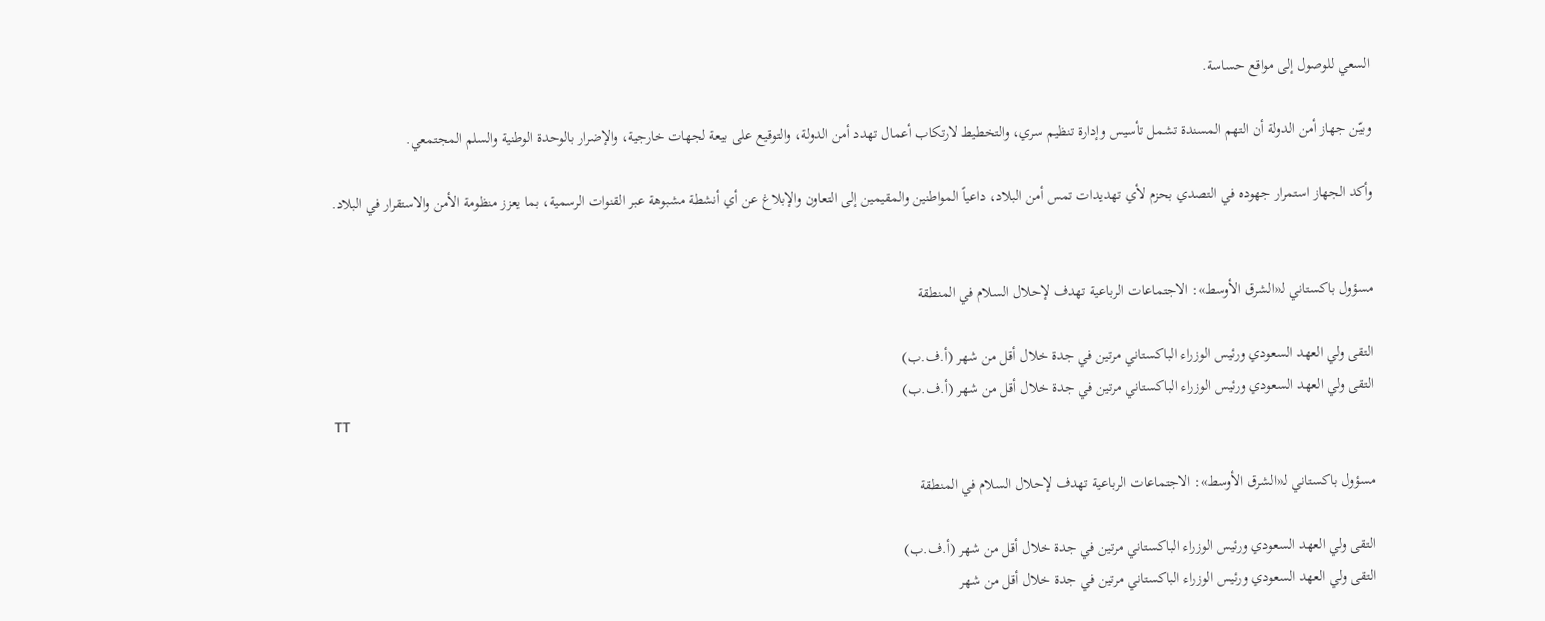السعي للوصول إلى مواقع حساسة.

وبيّن جهاز أمن الدولة أن التهم المسندة تشمل تأسيس وإدارة تنظيم سري، والتخطيط لارتكاب أعمال تهدد أمن الدولة، والتوقيع على بيعة لجهات خارجية، والإضرار بالوحدة الوطنية والسلم المجتمعي.

وأكد الجهاز استمرار جهوده في التصدي بحزم لأي تهديدات تمس أمن البلاد، داعياً المواطنين والمقيمين إلى التعاون والإبلاغ عن أي أنشطة مشبوهة عبر القنوات الرسمية، بما يعزز منظومة الأمن والاستقرار في البلاد.


مسؤول باكستاني لـ«الشرق الأوسط»: الاجتماعات الرباعية تهدف لإحلال السلام في المنطقة

التقى ولي العهد السعودي ورئيس الوزراء الباكستاني مرتين في جدة خلال أقل من شهر (أ.ف.ب)
التقى ولي العهد السعودي ورئيس الوزراء الباكستاني مرتين في جدة خلال أقل من شهر (أ.ف.ب)
TT

مسؤول باكستاني لـ«الشرق الأوسط»: الاجتماعات الرباعية تهدف لإحلال السلام في المنطقة

التقى ولي العهد السعودي ورئيس الوزراء الباكستاني مرتين في جدة خلال أقل من شهر (أ.ف.ب)
التقى ولي العهد السعودي ورئيس الوزراء الباكستاني مرتين في جدة خلال أقل من شهر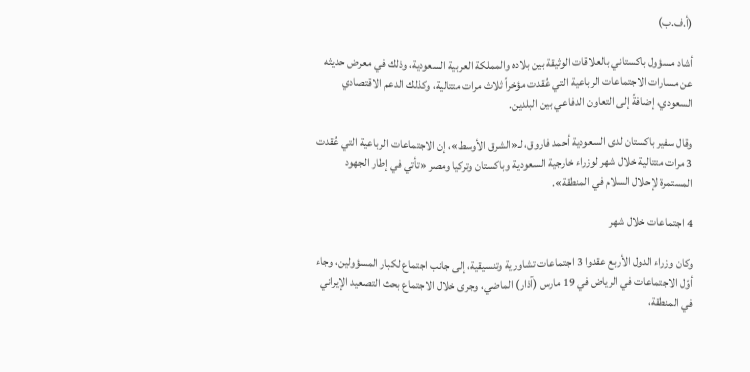(أ.ف.ب)

أشاد مسؤول باكستاني بالعلاقات الوثيقة بين بلاده والمملكة العربية السعودية، وذلك في معرض حديثه عن مسارات الاجتماعات الرباعية التي عُقدت مؤخراً ثلاث مرات متتالية، وكذلك الدعم الاقتصادي السعودي، إضافةً إلى التعاون الدفاعي بين البلدين.

وقال سفير باكستان لدى السعودية أحمد فاروق، لـ«الشرق الأوسط»، إن الاجتماعات الرباعية التي عُقدت 3 مرات متتالية خلال شهر لوزراء خارجية السعودية وباكستان وتركيا ومصر «تأتي في إطار الجهود المستمرة لإحلال السلام في المنطقة».

4 اجتماعات خلال شهر

وكان وزراء الدول الأربع عقدوا 3 اجتماعات تشاورية وتنسيقية، إلى جانب اجتماع لكبار المسؤولين، وجاء أوّل الاجتماعات في الرياض في 19 مارس (آذار) الماضي، وجرى خلال الاجتماع بحث التصعيد الإيراني في المنطقة،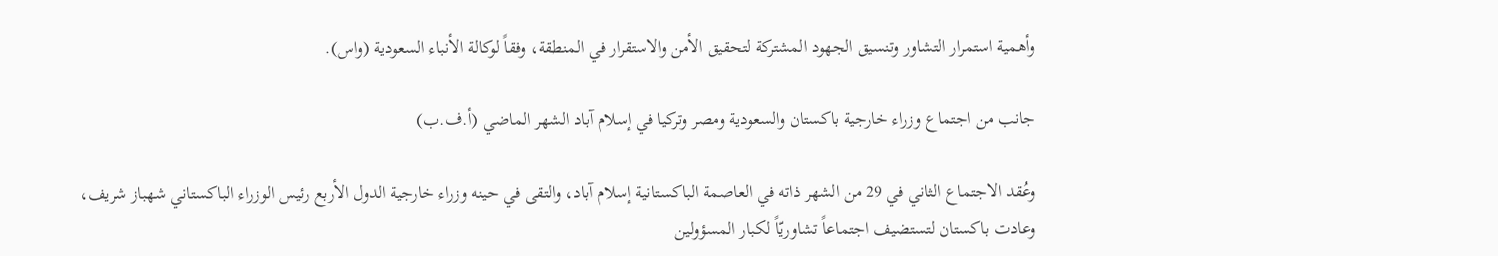وأهمية استمرار التشاور وتنسيق الجهود المشتركة لتحقيق الأمن والاستقرار في المنطقة، وفقاً لوكالة الأنباء السعودية (واس).

جانب من اجتماع وزراء خارجية باكستان والسعودية ومصر وتركيا في إسلام آباد الشهر الماضي (أ.ف.ب)

وعُقد الاجتماع الثاني في 29 من الشهر ذاته في العاصمة الباكستانية إسلام آباد، والتقى في حينه وزراء خارجية الدول الأربع رئيس الوزراء الباكستاني شهباز شريف، وعادت باكستان لتستضيف اجتماعاً تشاوريّاً لكبار المسؤولين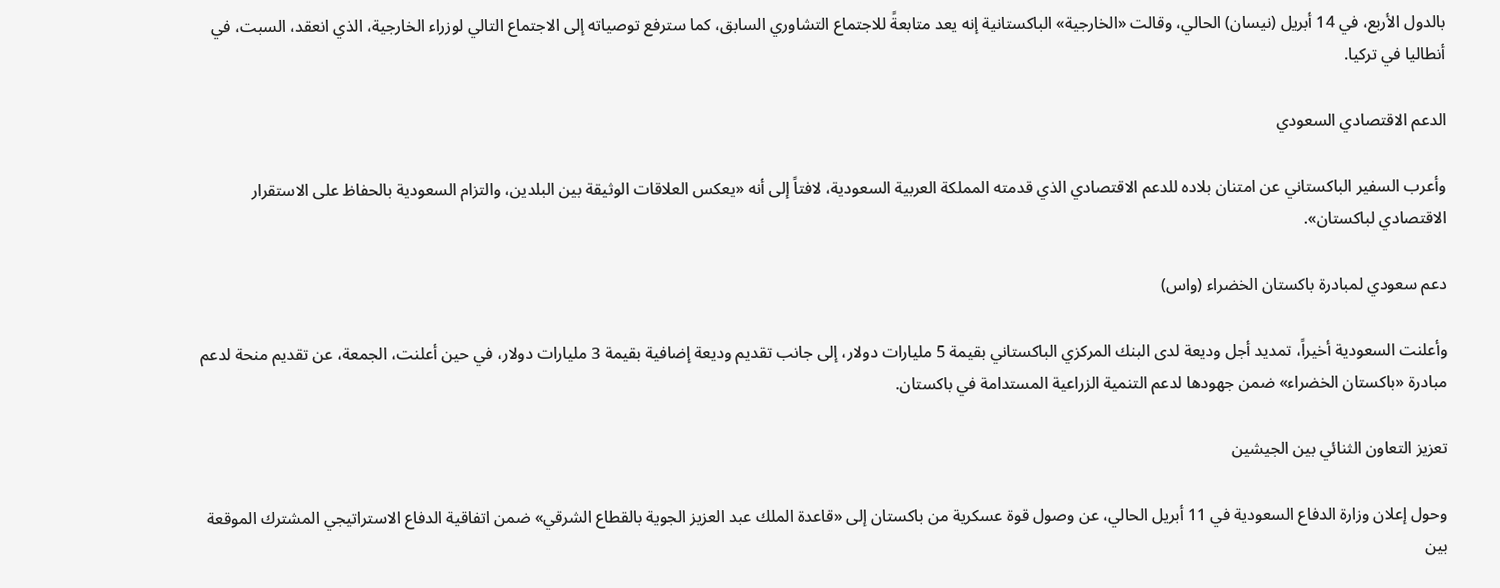بالدول الأربع، في 14 أبريل (نيسان) الحالي، وقالت «الخارجية» الباكستانية إنه يعد متابعةً للاجتماع التشاوري السابق، كما سترفع توصياته إلى الاجتماع التالي لوزراء الخارجية، الذي انعقد، السبت، في أنطاليا في تركيا.

الدعم الاقتصادي السعودي

وأعرب السفير الباكستاني عن امتنان بلاده للدعم الاقتصادي الذي قدمته المملكة العربية السعودية، لافتاً إلى أنه «يعكس العلاقات الوثيقة بين البلدين، والتزام السعودية بالحفاظ على الاستقرار الاقتصادي لباكستان».

دعم سعودي لمبادرة باكستان الخضراء (واس)

وأعلنت السعودية أخيراً، تمديد أجل وديعة لدى البنك المركزي الباكستاني بقيمة 5 مليارات دولار، إلى جانب تقديم وديعة إضافية بقيمة 3 مليارات دولار، في حين أعلنت، الجمعة، عن تقديم منحة لدعم مبادرة «باكستان الخضراء» ضمن جهودها لدعم التنمية الزراعية المستدامة في باكستان.

تعزيز التعاون الثنائي بين الجيشين

وحول إعلان وزارة الدفاع السعودية في 11 أبريل الحالي، عن وصول قوة عسكرية من باكستان إلى «قاعدة الملك عبد العزيز الجوية بالقطاع الشرقي» ضمن اتفاقية الدفاع الاستراتيجي المشترك الموقعة بين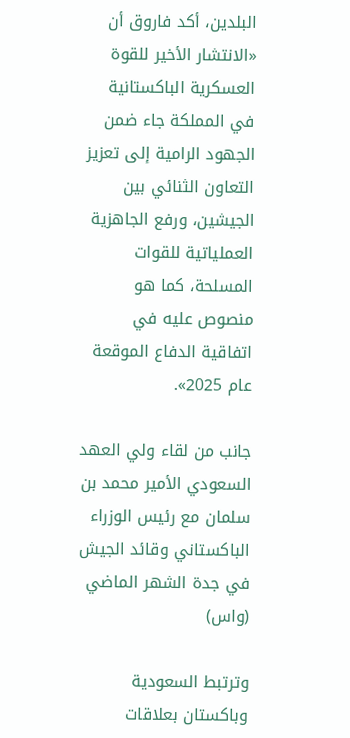البلدين، أكد فاروق أن «الانتشار الأخير للقوة العسكرية الباكستانية في المملكة جاء ضمن الجهود الرامية إلى تعزيز التعاون الثنائي بين الجيشين، ورفع الجاهزية العملياتية للقوات المسلحة، كما هو منصوص عليه في اتفاقية الدفاع الموقعة عام 2025».

جانب من لقاء ولي العهد السعودي الأمير محمد بن سلمان مع رئيس الوزراء الباكستاني وقائد الجيش في جدة الشهر الماضي (واس)

وترتبط السعودية وباكستان بعلاقات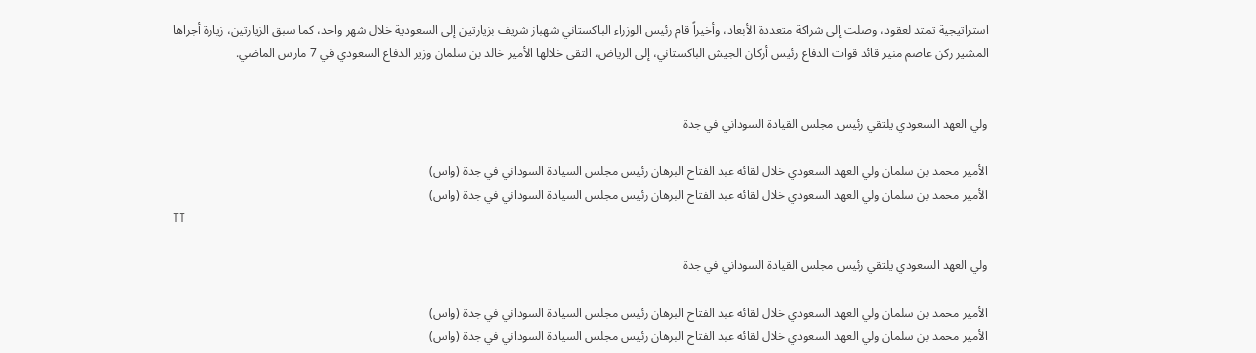استراتيجية تمتد لعقود، وصلت إلى شراكة متعددة الأبعاد، وأخيراً قام رئيس الوزراء الباكستاني شهباز شريف بزيارتين إلى السعودية خلال شهر واحد، كما سبق الزيارتين، زيارة أجراها المشير ركن عاصم منير قائد قوات الدفاع رئيس أركان الجيش الباكستاني، إلى الرياض، التقى خلالها الأمير خالد بن سلمان وزير الدفاع السعودي في 7 مارس الماضي.


ولي العهد السعودي يلتقي رئيس مجلس القيادة السوداني في جدة

الأمير محمد بن سلمان ولي العهد السعودي خلال لقائه عبد الفتاح البرهان رئيس مجلس السيادة السوداني في جدة (واس)
الأمير محمد بن سلمان ولي العهد السعودي خلال لقائه عبد الفتاح البرهان رئيس مجلس السيادة السوداني في جدة (واس)
TT

ولي العهد السعودي يلتقي رئيس مجلس القيادة السوداني في جدة

الأمير محمد بن سلمان ولي العهد السعودي خلال لقائه عبد الفتاح البرهان رئيس مجلس السيادة السوداني في جدة (واس)
الأمير محمد بن سلمان ولي العهد السعودي خلال لقائه عبد الفتاح البرهان رئيس مجلس السيادة السوداني في جدة (واس)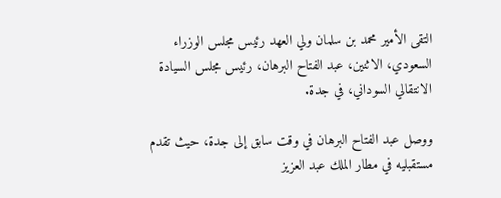التقى الأمير محمد بن سلمان ولي العهد رئيس مجلس الوزراء السعودي، الاثنين، عبد الفتاح البرهان، رئيس مجلس السيادة الانتقالي السوداني، في جدة.

ووصل عبد الفتاح البرهان في وقت سابق إلى جدة، حيث تقدم مستقبليه في مطار الملك عبد العزيز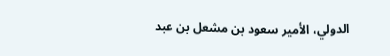الدولي، الأمير سعود بن مشعل بن عبد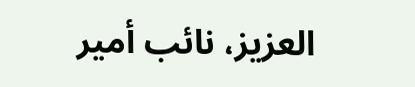العزيز، نائب أمير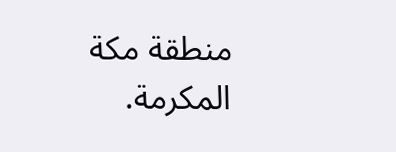منطقة مكة المكرمة.